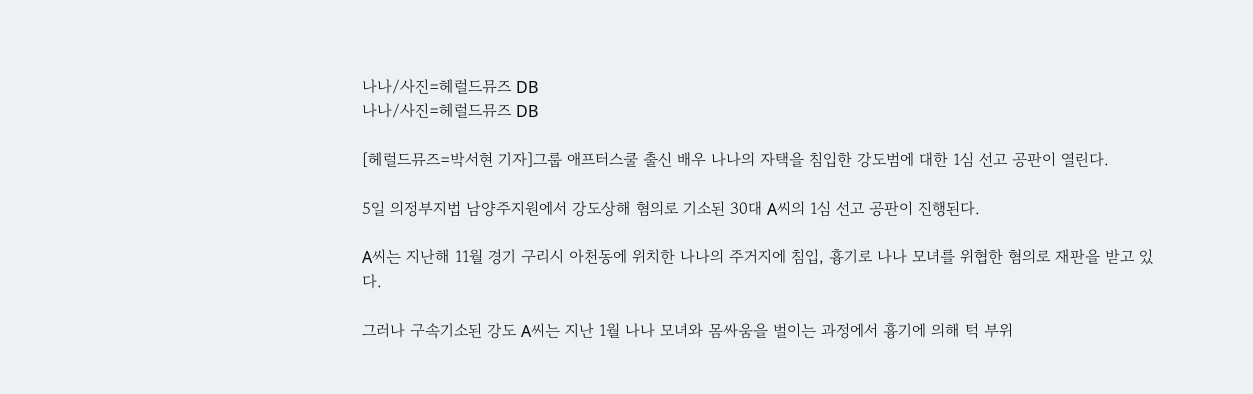나나/사진=헤럴드뮤즈 DB
나나/사진=헤럴드뮤즈 DB

[헤럴드뮤즈=박서현 기자]그룹 애프터스쿨 출신 배우 나나의 자택을 침입한 강도범에 대한 1심 선고 공판이 열린다.

5일 의정부지법 남양주지원에서 강도상해 혐의로 기소된 30대 A씨의 1심 선고 공판이 진행된다.

A씨는 지난해 11월 경기 구리시 아천동에 위치한 나나의 주거지에 침입, 흉기로 나나 모녀를 위협한 혐의로 재판을 받고 있다.

그러나 구속기소된 강도 A씨는 지난 1월 나나 모녀와 몸싸움을 벌이는 과정에서 흉기에 의해 턱 부위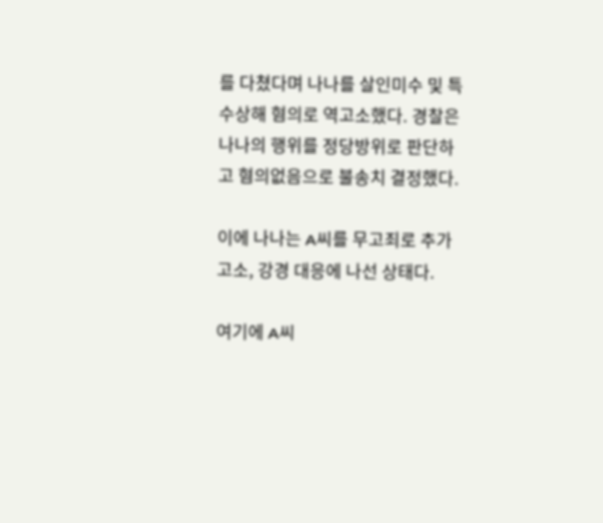를 다쳤다며 나나를 살인미수 및 특수상해 혐의로 역고소했다. 경찰은 나나의 행위를 정당방위로 판단하고 혐의없음으로 불송치 결정했다.

이에 나나는 A씨를 무고죄로 추가 고소, 강경 대응에 나선 상태다.

여기에 A씨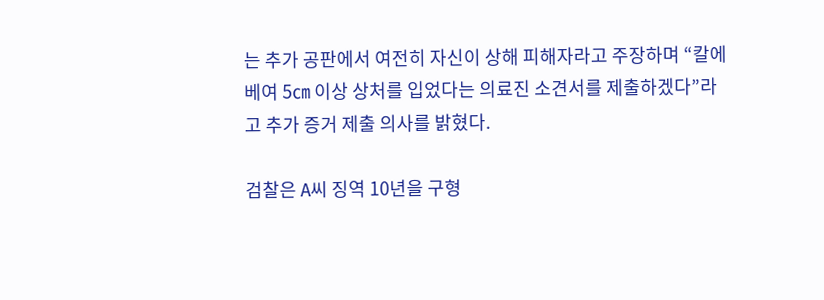는 추가 공판에서 여전히 자신이 상해 피해자라고 주장하며 “칼에 베여 5㎝ 이상 상처를 입었다는 의료진 소견서를 제출하겠다”라고 추가 증거 제출 의사를 밝혔다.

검찰은 A씨 징역 10년을 구형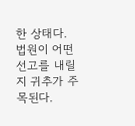한 상태다. 법원이 어떤 선고를 내릴지 귀추가 주목된다.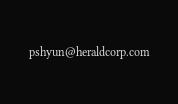pshyun@heraldcorp.com